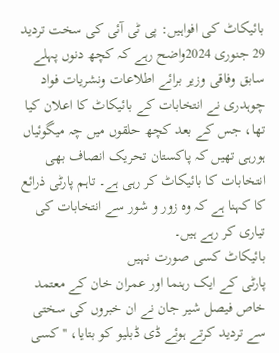بائیکاٹ کی افواہیں: پی ٹی آئی کی سخت تردید
29 جنوری 2024واضح رہے کہ کچھ دنوں پہلے سابق وفاقی وزیر برائے اطلاعات ونشریات فواد چوہدری نے انتخابات کے بائیکاٹ کا اعلان کیا تھا، جس کے بعد کچھ حلقوں میں چہ میگوئیاں ہورہی تھیں کہ پاکستان تحریک انصاف بھی انتخابات کا بائیکاٹ کر رہی ہے۔ تاہم پارٹی ذرائع کا کہنا ہے کہ وہ زور و شور سے انتخابات کی تیاری کر رہے ہیں۔
بائیکاٹ کسی صورت نہیں
پارٹی کے ایک رہنما اور عمران خان کے معتمد خاص فیصل شیر جان نے ان خبروں کی سختی سے تردید کرتے ہوئے ڈی ڈبلیو کو بتایا، ''کسی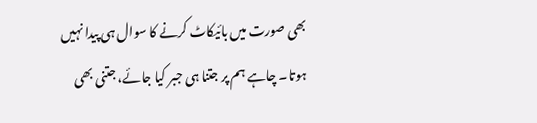بھی صورت میں بائیکاٹ کرنے کا سوال ہی پیدا نہیں ہوتا۔ چاہے ہم پر جتنا ہی جبر کیا جائے، جتنی بھی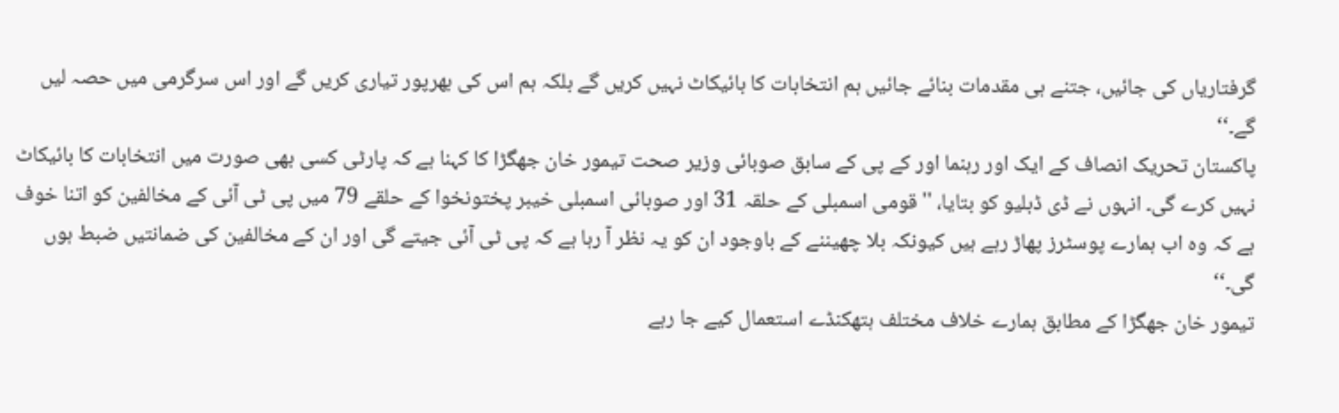گرفتاریاں کی جائیں، جتنے ہی مقدمات بنائے جائیں ہم انتخابات کا بائیکاٹ نہیں کریں گے بلکہ ہم اس کی بھرپور تیاری کریں گے اور اس سرگرمی میں حصہ لیں گے۔‘‘
پاکستان تحریک انصاف کے ایک اور رہنما اور کے پی کے سابق صوبائی وزیر صحت تیمور خان جھگڑا کا کہنا ہے کہ پارٹی کسی بھی صورت میں انتخابات کا بائیکاٹ نہیں کرے گی۔ انہوں نے ڈی ڈبلیو کو بتایا، '' قومی اسمبلی کے حلقہ 31 اور صوبائی اسمبلی خیبر پختونخوا کے حلقے 79 میں پی ٹی آئی کے مخالفین کو اتنا خوف ہے کہ وہ اب ہمارے پوسٹرز پھاڑ رہے ہیں کیونکہ بلا چھیننے کے باوجود ان کو یہ نظر آ رہا ہے کہ پی ٹی آئی جیتے گی اور ان کے مخالفین کی ضمانتیں ضبط ہوں گی۔‘‘
تیمور خان جھگڑا کے مطابق ہمارے خلاف مختلف ہتھکنڈے استعمال کیے جا رہے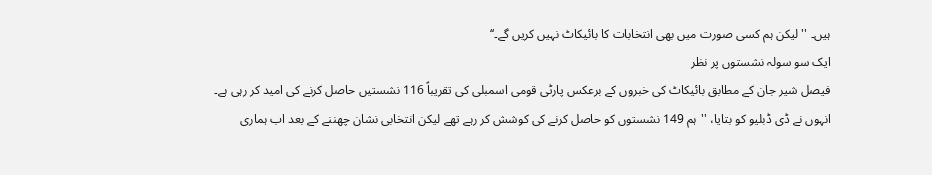ہیں۔ ''لیکن ہم کسی صورت میں بھی انتخابات کا بائیکاٹ نہیں کریں گے۔‘‘
ایک سو سولہ نشستوں پر نظر
فیصل شیر جان کے مطابق بائیکاٹ کی خبروں کے برعکس پارٹی قومی اسمبلی کی تقریباً 116 نشستیں حاصل کرنے کی امید کر رہی ہے۔ انہوں نے ڈی ڈبلیو کو بتایا، ''ہم 149 نشستوں کو حاصل کرنے کی کوشش کر رہے تھے لیکن انتخابی نشان چھننے کے بعد اب ہماری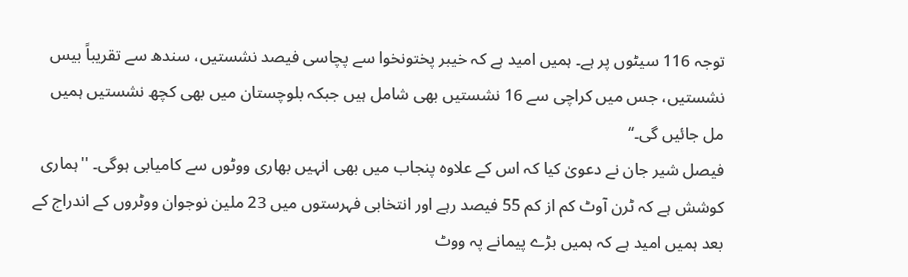توجہ 116 سیٹوں پر ہے۔ ہمیں امید ہے کہ خیبر پختونخوا سے پچاسی فیصد نشستیں، سندھ سے تقریباً بیس نشستیں، جس میں کراچی سے 16 نشستیں بھی شامل ہیں جبکہ بلوچستان میں بھی کچھ نشستیں ہمیں مل جائیں گی۔‘‘
فیصل شیر جان نے دعویٰ کیا کہ اس کے علاوہ پنجاب میں بھی انہیں بھاری ووٹوں سے کامیابی ہوگی۔ ''ہماری کوشش ہے کہ ٹرن آوٹ کم از کم 55 فیصد رہے اور انتخابی فہرستوں میں 23 ملین نوجوان ووٹروں کے اندراج کے بعد ہمیں امید ہے کہ ہمیں بڑے پیمانے پہ ووٹ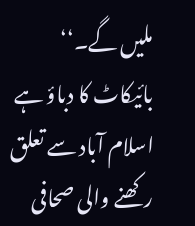ملیں گے۔‘‘
بائیکاٹ کا دباؤ ہے
اسلام آباد سے تعلق رکھنے والی صحافی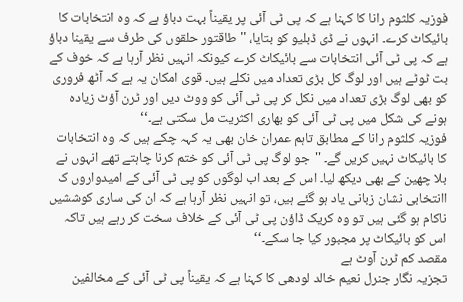فوزیہ کلثوم رانا کا کہنا ہے کہ پی ٹی آئی پر یقیناً بہت دباؤ ہے کہ وہ انتخابات کا بائیکاٹ کرے۔ انہوں نے ڈی ڈبلیو کو بتایا، ''طاقتور حلقوں کی طرف سے یقینا دباؤ ہے کہ پی ٹی آئی انتخابات سے بائیکاٹ کرے کیونکہ انہیں نظر آرہا ہے کہ خوف کے بت ٹوٹے ہیں اور لوگ کل بڑی تعداد میں نکلے ہیں۔ قوی امکان یہ ہے کہ آٹھ فروری کو بھی لوگ بڑی تعداد میں نکل کر پی ٹی آئی کو ووٹ دیں اور ٹرن آؤٹ زیادہ ہونے کی شکل میں پی ٹی آئی کو بھاری اکثریت مل سکتی ہے۔‘‘
فوزیہ کلثوم رانا کے مطابق تاہم عمران خان بھی یہ کہہ چکے ہیں کہ وہ انتخابات کا بائیکاٹ نہیں کریں گے۔ ''جو لوگ پی ٹی آئی کو ختم کرنا چاہتے تھے انہوں نے بلا چھین کے بھی دیکھ لیا۔ اس کے بعد اب لوگوں کو پی ٹی آئی کے امیدواروں ک اانتخابی نشان زبانی یاد ہو گئے ہیں، تو انہیں نظر آرہا ہے کہ ان کی ساری کوششیں ناکام ہو گئی ہیں تو وہ کریک ڈاؤن پی ٹی آئی کے خلاف سخت کر رہے ہیں تاکہ اس کو بائیکاٹ پر مجبور کیا جا سکے۔‘‘
مقصد کم ٹرن آوٹ ہے
تجزیہ نگار جنرل نعیم خالد لودھی کا کہنا ہے کہ یقیناً پی ٹی آئی کے مخالفین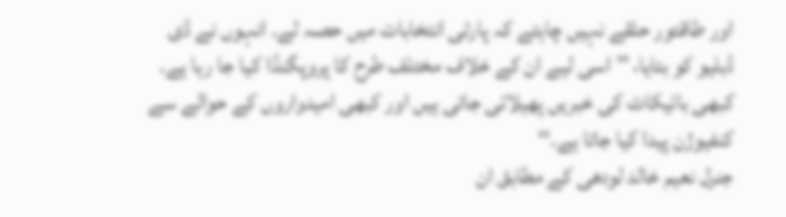اور طاقتور حلقے نہیں چاہتے کہ پارٹی انتخابات میں حصہ لے۔ انہوں نے ڈی ڈبلیو کو بتایا، ''اسی لیے ان کے خلاف مختلف طرح کا پروپگنڈا کیا جا رہا ہے۔ کبھی بائیکاٹ کی خبریں پھیلائی جاتی ہیں اور کبھی امیدواروں کے حوالے سے کنفیوژن پیدا کیا جاتا ہے۔‘‘
جنرل نعیم خالد لودھی کے مطابق ان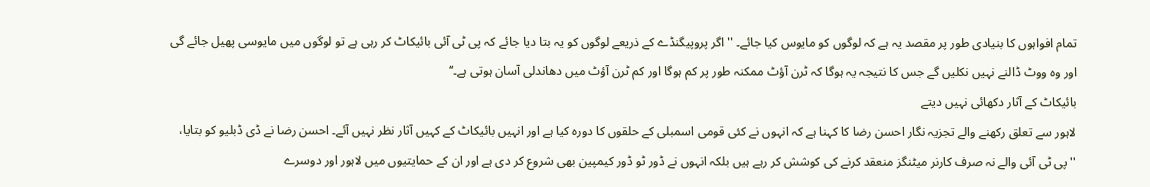تمام افواہوں کا بنیادی طور پر مقصد یہ ہے کہ لوگوں کو مایوس کیا جائے۔ ''اگر پروپیگنڈے کے ذریعے لوگوں کو یہ بتا دیا جائے کہ پی ٹی آئی بائیکاٹ کر رہی ہے تو لوگوں میں مایوسی پھیل جائے گی اور وہ ووٹ ڈالنے نہیں نکلیں گے جس کا نتیجہ یہ ہوگا کہ ٹرن آؤٹ ممکنہ طور پر کم ہوگا اور کم ٹرن آؤٹ میں دھاندلی آسان ہوتی ہے۔‘‘
بائیکاٹ کے آثار دکھائی نہیں دیتے
لاہور سے تعلق رکھنے والے تجزیہ نگار احسن رضا کا کہنا ہے کہ انہوں نے کئی قومی اسمبلی کے حلقوں کا دورہ کیا ہے اور انہیں بائیکاٹ کے کہیں آثار نظر نہیں آئے۔ احسن رضا نے ڈی ڈبلیو کو بتایا، ''پی ٹی آئی والے نہ صرف کارنر میٹنگز منعقد کرنے کی کوشش کر رہے ہیں بلکہ انہوں نے ڈور ٹو ڈور کیمپین بھی شروع کر دی ہے اور ان کے حمایتیوں میں لاہور اور دوسرے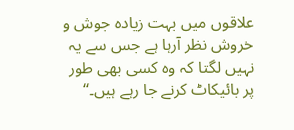علاقوں میں بہت زیادہ جوش و خروش نظر آرہا ہے جس سے یہ نہیں لگتا کہ وہ کسی بھی طور پر بائیکاٹ کرنے جا رہے ہیں۔‘‘